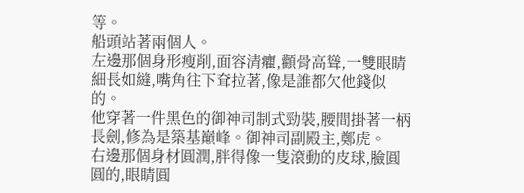等。
船頭站著兩個人。
左邊那個身形瘦削,面容清癯,顴骨高聳,一雙眼睛細長如縫,嘴角往下耷拉著,像是誰都欠他錢似的。
他穿著一件黑色的御神司制式勁裝,腰間掛著一柄長劍,修為是築基巔峰。御神司副殿主,鄭虎。
右邊那個身材圓潤,胖得像一隻滾動的皮球,臉圓圓的,眼睛圓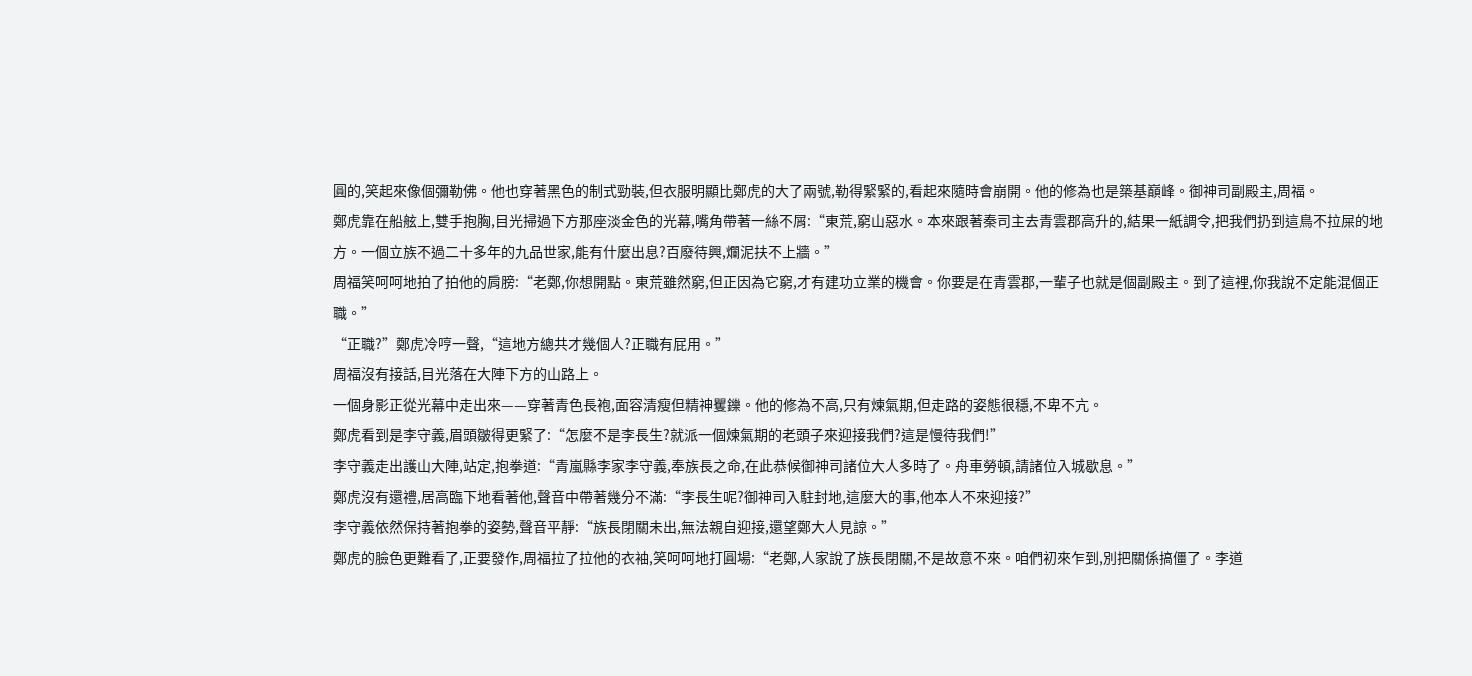圓的,笑起來像個彌勒佛。他也穿著黑色的制式勁裝,但衣服明顯比鄭虎的大了兩號,勒得緊緊的,看起來隨時會崩開。他的修為也是築基巔峰。御神司副殿主,周福。
鄭虎靠在船舷上,雙手抱胸,目光掃過下方那座淡金色的光幕,嘴角帶著一絲不屑:“東荒,窮山惡水。本來跟著秦司主去青雲郡高升的,結果一紙調令,把我們扔到這鳥不拉屎的地方。一個立族不過二十多年的九品世家,能有什麼出息?百廢待興,爛泥扶不上牆。”
周福笑呵呵地拍了拍他的肩膀:“老鄭,你想開點。東荒雖然窮,但正因為它窮,才有建功立業的機會。你要是在青雲郡,一輩子也就是個副殿主。到了這裡,你我說不定能混個正職。”
“正職?”鄭虎冷哼一聲,“這地方總共才幾個人?正職有屁用。”
周福沒有接話,目光落在大陣下方的山路上。
一個身影正從光幕中走出來——穿著青色長袍,面容清瘦但精神矍鑠。他的修為不高,只有煉氣期,但走路的姿態很穩,不卑不亢。
鄭虎看到是李守義,眉頭皺得更緊了:“怎麼不是李長生?就派一個煉氣期的老頭子來迎接我們?這是慢待我們!”
李守義走出護山大陣,站定,抱拳道:“青嵐縣李家李守義,奉族長之命,在此恭候御神司諸位大人多時了。舟車勞頓,請諸位入城歇息。”
鄭虎沒有還禮,居高臨下地看著他,聲音中帶著幾分不滿:“李長生呢?御神司入駐封地,這麼大的事,他本人不來迎接?”
李守義依然保持著抱拳的姿勢,聲音平靜:“族長閉關未出,無法親自迎接,還望鄭大人見諒。”
鄭虎的臉色更難看了,正要發作,周福拉了拉他的衣袖,笑呵呵地打圓場:“老鄭,人家說了族長閉關,不是故意不來。咱們初來乍到,別把關係搞僵了。李道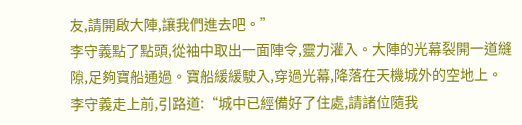友,請開啟大陣,讓我們進去吧。”
李守義點了點頭,從袖中取出一面陣令,靈力灌入。大陣的光幕裂開一道縫隙,足夠寶船通過。寶船緩緩駛入,穿過光幕,降落在天機城外的空地上。
李守義走上前,引路道:“城中已經備好了住處,請諸位隨我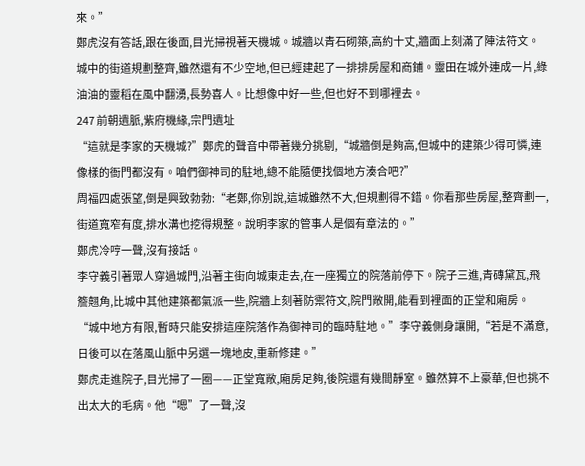來。”
鄭虎沒有答話,跟在後面,目光掃視著天機城。城牆以青石砌築,高約十丈,牆面上刻滿了陣法符文。城中的街道規劃整齊,雖然還有不少空地,但已經建起了一排排房屋和商鋪。靈田在城外連成一片,綠油油的靈稻在風中翻湧,長勢喜人。比想像中好一些,但也好不到哪裡去。
247 前朝遺脈,紫府機緣,宗門遺址
“這就是李家的天機城?”鄭虎的聲音中帶著幾分挑剔,“城牆倒是夠高,但城中的建築少得可憐,連像樣的衙門都沒有。咱們御神司的駐地,總不能隨便找個地方湊合吧?”
周福四處張望,倒是興致勃勃:“老鄭,你別說,這城雖然不大,但規劃得不錯。你看那些房屋,整齊劃一,街道寬窄有度,排水溝也挖得規整。說明李家的管事人是個有章法的。”
鄭虎冷哼一聲,沒有接話。
李守義引著眾人穿過城門,沿著主街向城東走去,在一座獨立的院落前停下。院子三進,青磚黛瓦,飛簷翹角,比城中其他建築都氣派一些,院牆上刻著防禦符文,院門敞開,能看到裡面的正堂和廂房。
“城中地方有限,暫時只能安排這座院落作為御神司的臨時駐地。”李守義側身讓開,“若是不滿意,日後可以在落風山脈中另選一塊地皮,重新修建。”
鄭虎走進院子,目光掃了一圈——正堂寬敞,廂房足夠,後院還有幾間靜室。雖然算不上豪華,但也挑不出太大的毛病。他“嗯”了一聲,沒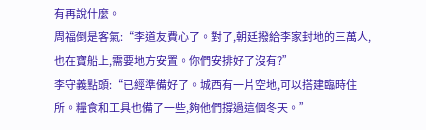有再說什麼。
周福倒是客氣:“李道友費心了。對了,朝廷撥給李家封地的三萬人,也在寶船上,需要地方安置。你們安排好了沒有?”
李守義點頭:“已經準備好了。城西有一片空地,可以搭建臨時住所。糧食和工具也備了一些,夠他們撐過這個冬天。”